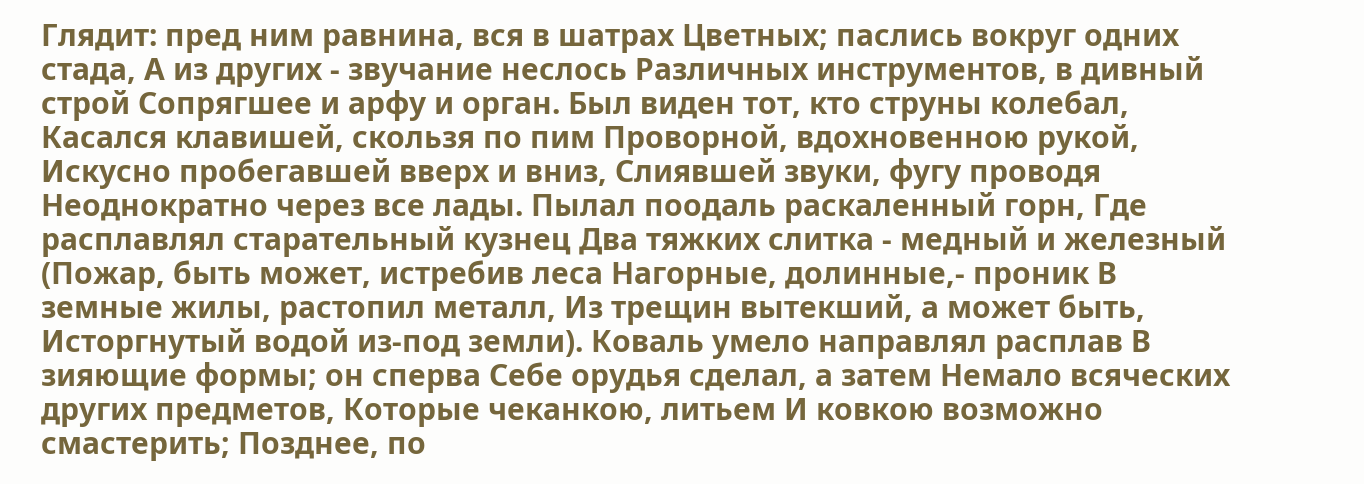Глядит: пред ним равнина, вся в шатрах Цветных; паслись вокруг одних стада, А из других - звучание неслось Различных инструментов, в дивный строй Сопрягшее и арфу и орган. Был виден тот, кто струны колебал, Касался клавишей, скользя по пим Проворной, вдохновенною рукой, Искусно пробегавшей вверх и вниз, Слиявшей звуки, фугу проводя Неоднократно через все лады. Пылал поодаль раскаленный горн, Где расплавлял старательный кузнец Два тяжких слитка - медный и железный (Пожар, быть может, истребив леса Нагорные, долинные,- проник В земные жилы, растопил металл, Из трещин вытекший, а может быть, Исторгнутый водой из-под земли). Коваль умело направлял расплав В зияющие формы; он сперва Себе орудья сделал, а затем Немало всяческих других предметов, Которые чеканкою, литьем И ковкою возможно смастерить; Позднее, по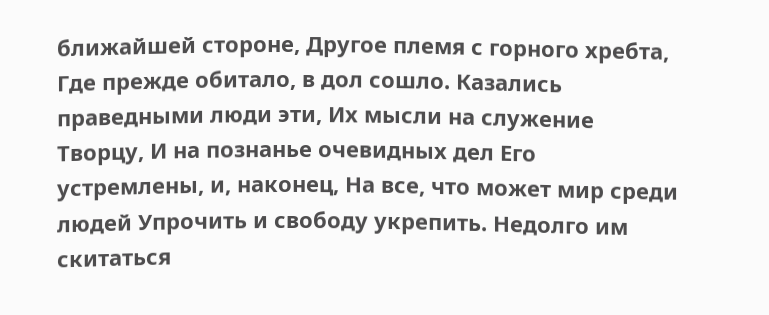ближайшей стороне, Другое племя с горного хребта, Где прежде обитало, в дол сошло. Казались праведными люди эти, Их мысли на служение Творцу, И на познанье очевидных дел Его устремлены, и, наконец, На все, что может мир среди людей Упрочить и свободу укрепить. Недолго им скитаться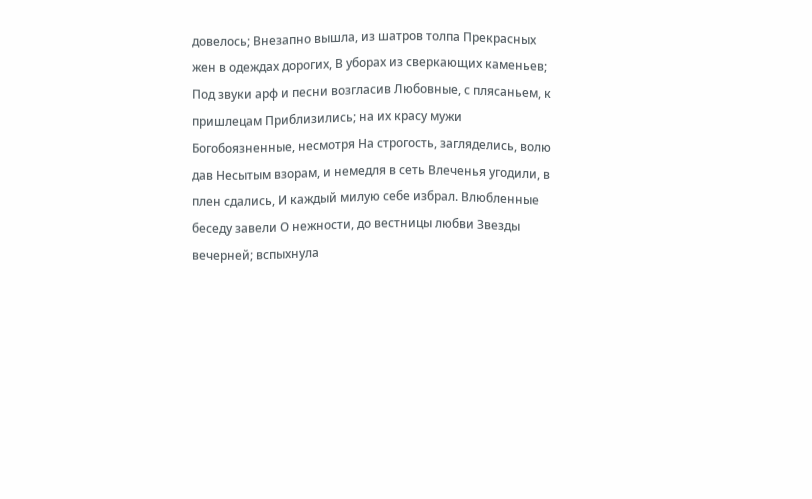довелось; Внезапно вышла, из шатров толпа Прекрасных жен в одеждах дорогих, В уборах из сверкающих каменьев; Под звуки арф и песни возгласив Любовные, с плясаньем, к пришлецам Приблизились; на их красу мужи Богобоязненные, несмотря На строгость, загляделись, волю дав Несытым взорам, и немедля в сеть Влеченья угодили, в плен сдались, И каждый милую себе избрал. Влюбленные беседу завели О нежности, до вестницы любви Звезды вечерней; вспыхнула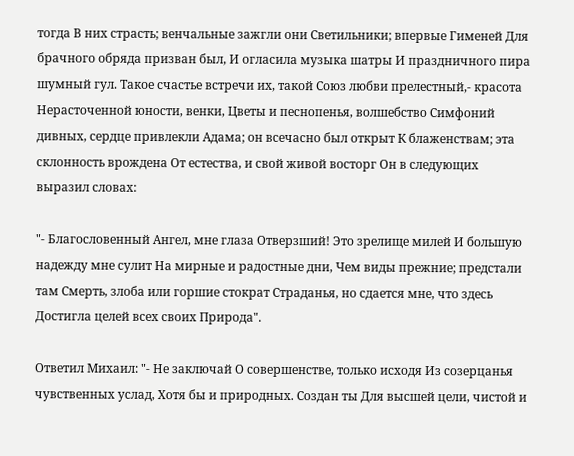тогда В них страсть; венчальные зажгли они Светильники; впервые Гименей Для брачного обряда призван был, И огласила музыка шатры И праздничного пира шумный гул. Такое счастье встречи их, такой Союз любви прелестный,- красота Нерасточенной юности, венки, Цветы и песнопенья, волшебство Симфоний дивных, сердце привлекли Адама; он всечасно был открыт К блаженствам; эта склонность врождена От естества, и свой живой восторг Он в следующих выразил словах:

"- Благословенный Ангел, мне глаза Отверзший! Это зрелище милей И большую надежду мне сулит На мирные и радостные дни, Чем виды прежние; предстали там Смерть, злоба или горшие стократ Страданья, но сдается мне, что здесь Достигла целей всех своих Природа".

Ответил Михаил: "- Не заключай О совершенстве, только исходя Из созерцанья чувственных услад, Хотя бы и природных. Создан ты Для высшей цели, чистой и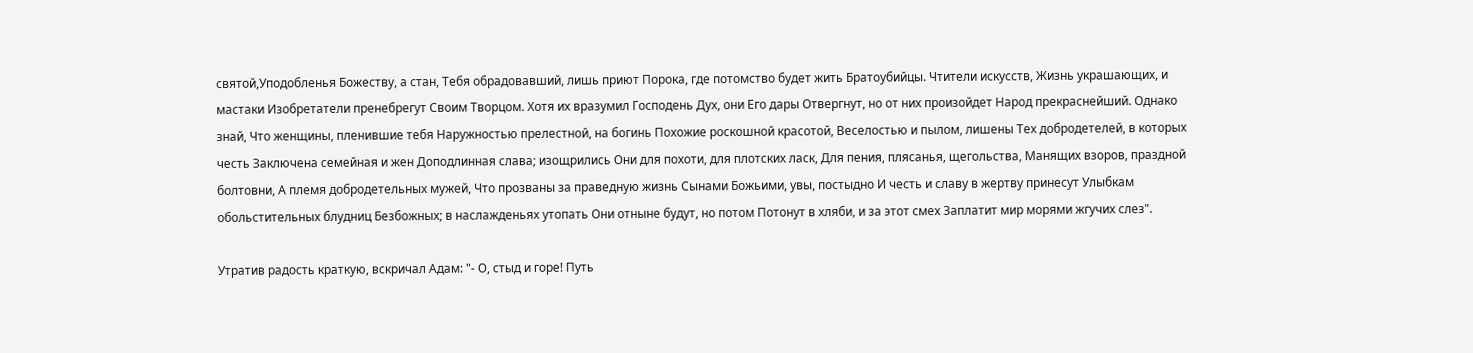святой,Уподобленья Божеству, а стан, Тебя обрадовавший, лишь приют Порока, где потомство будет жить Братоубийцы. Чтители искусств, Жизнь украшающих, и мастаки Изобретатели пренебрегут Своим Творцом. Хотя их вразумил Господень Дух, они Его дары Отвергнут, но от них произойдет Народ прекраснейший. Однако знай, Что женщины, пленившие тебя Наружностью прелестной, на богинь Похожие роскошной красотой, Веселостью и пылом, лишены Тех добродетелей, в которых честь Заключена семейная и жен Доподлинная слава; изощрились Они для похоти, для плотских ласк, Для пения, плясанья, щегольства, Манящих взоров, праздной болтовни, А племя добродетельных мужей, Что прозваны за праведную жизнь Сынами Божьими, увы, постыдно И честь и славу в жертву принесут Улыбкам обольстительных блудниц Безбожных; в наслажденьях утопать Они отныне будут, но потом Потонут в хляби, и за этот смех Заплатит мир морями жгучих слез".

Утратив радость краткую, вскричал Адам: "- О, стыд и горе! Путь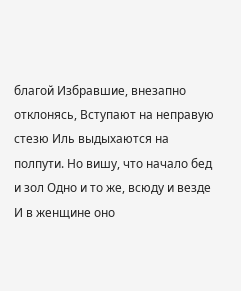благой Избравшие, внезапно отклонясь, Вступают на неправую стезю Иль выдыхаются на полпути. Но вишу, что начало бед и зол Одно и то же, всюду и везде И в женщине оно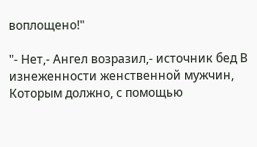воплощено!"

"- Нет,- Ангел возразил,- источник бед В изнеженности женственной мужчин, Которым должно, с помощью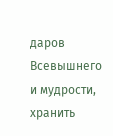даров Всевышнего и мудрости, хранить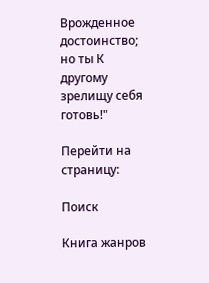Врожденное достоинство; но ты К другому зрелищу себя готовь!"

Перейти на страницу:

Поиск

Книга жанров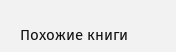Похожие книги